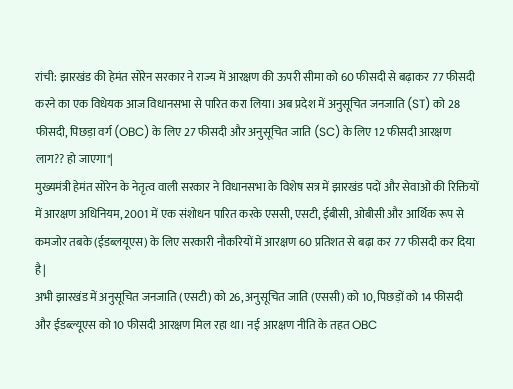रांची: झारखंड की हेमंत सोरेन सरकार ने राज्य में आरक्षण की ऊपरी सीमा को 60 फीसदी से बढ़ाकर 77 फीसदी करने का एक विधेयक आज विधानसभा से पारित करा लिया। अब प्रदेश में अनुसूचित जनजाति (ST) को 28 फीसदी, पिछड़ा वर्ग (OBC) के लिए 27 फीसदी और अनुसूचित जाति (SC) के लिए 12 फीसदी आरक्षण लाग?? हो जाएगा"|
मुख्यमंत्री हेमंत सोरेन के नेतृत्व वाली सरकार ने विधानसभा के विशेष सत्र में झारखंड पदों और सेवाओं की रिक्तियों में आरक्षण अधिनियम, 2001 में एक संशोधन पारित करके एससी, एसटी, ईबीसी, ओबीसी और आर्थिक रूप से कमजोर तबके (ईडब्लयूएस) के लिए सरकारी नौकरियों में आरक्षण 60 प्रतिशत से बढ़ा कर 77 फीसदी कर दिया है|
अभी झारखंड में अनुसूचित जनजाति (एसटी) को 26, अनुसूचित जाति (एससी) को 10, पिछड़ों को 14 फीसदी और ईडब्ल्यूएस को 10 फीसदी आरक्षण मिल रहा था। नई आरक्षण नीति के तहत OBC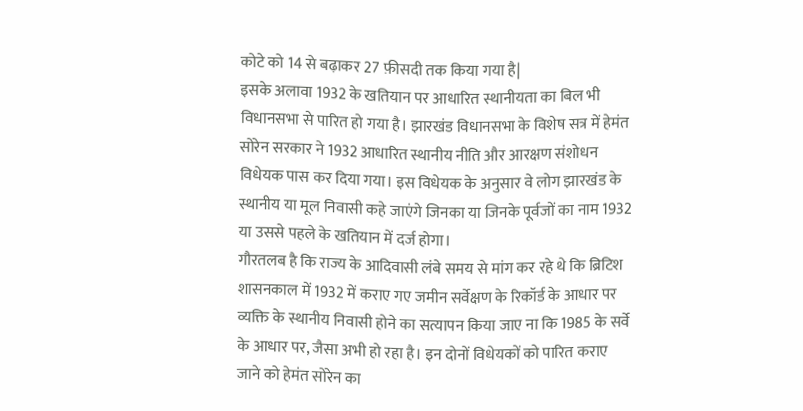कोटे को 14 से बढ़ाकर 27 फ़ीसदी तक किया गया है|
इसके अलावा 1932 के खतियान पर आधारित स्थानीयता का बिल भी विधानसभा से पारित हो गया है। झारखंड विधानसभा के विशेष सत्र में हेमंत सोरेन सरकार ने 1932 आधारित स्थानीय नीति और आरक्षण संशोधन विधेयक पास कर दिया गया। इस विधेयक के अनुसार वे लोग झारखंड के स्थानीय या मूल निवासी कहे जाएंगे जिनका या जिनके पूर्वजों का नाम 1932 या उससे पहले के खतियान में दर्ज होगा।
गौरतलब है कि राज्य के आदिवासी लंबे समय से मांग कर रहे थे कि ब्रिटिश शासनकाल में 1932 में कराए गए जमीन सर्वेक्षण के रिकॉर्ड के आधार पर व्यक्ति के स्थानीय निवासी होने का सत्यापन किया जाए ना कि 1985 के सर्वे के आधार पर, जैसा अभी हो रहा है। इन दोनों विधेयकों को पारित कराए जाने को हेमंत सोरेन का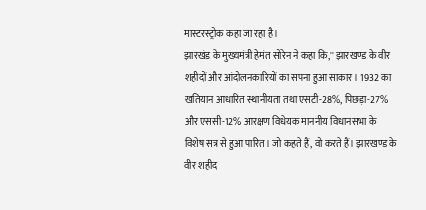मास्टरस्ट्रोक कहा जा रहा है।
झारखंड के मुख्यमंत्री हेमंत सोरेन ने कहा कि,'' झारखण्ड के वीर शहीदों और आंदोलनकारियों का सपना हुआ साकार। 1932 का खतियान आधारित स्थानीयता तथा एसटी-28%, पिछड़ा-27% और एससी-12% आरक्षण विधेयक माननीय विधानसभा के विशेष सत्र से हुआ पारित। जो कहते हैं, वो करते हैं। झारखण्ड के वीर शहीद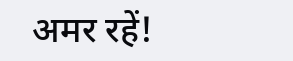अमर रहें!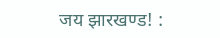जय झारखण्ड! :